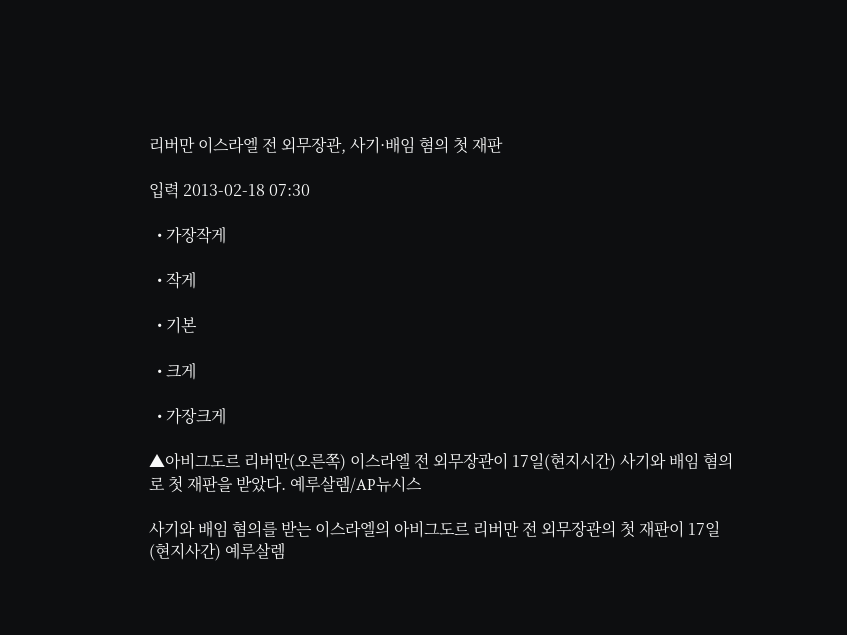리버만 이스라엘 전 외무장관, 사기·배임 혐의 첫 재판

입력 2013-02-18 07:30

  • 가장작게

  • 작게

  • 기본

  • 크게

  • 가장크게

▲아비그도르 리버만(오른쪽) 이스라엘 전 외무장관이 17일(현지시간) 사기와 배임 혐의로 첫 재판을 받았다. 예루살렘/AP뉴시스

사기와 배임 혐의를 받는 이스라엘의 아비그도르 리버만 전 외무장관의 첫 재판이 17일(현지사간) 예루살렘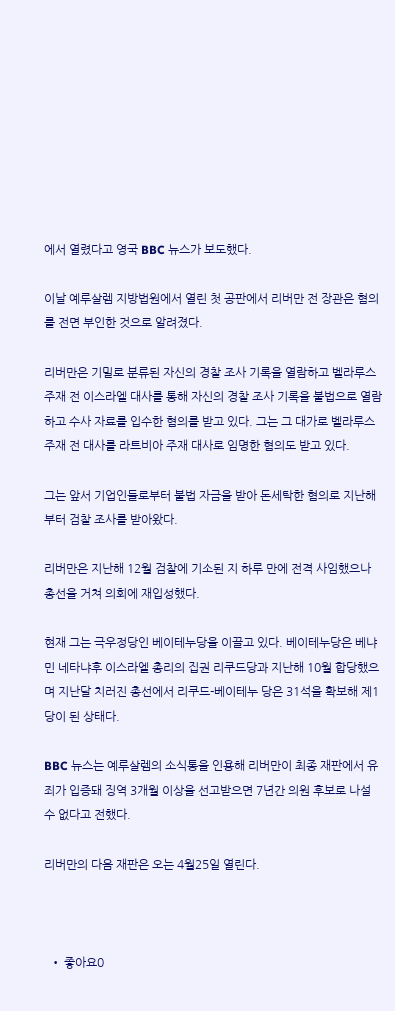에서 열렸다고 영국 BBC 뉴스가 보도했다.

이날 예루살렘 지방법원에서 열린 첫 공판에서 리버만 전 장관은 혐의를 전면 부인한 것으로 알려졌다.

리버만은 기밀로 분류된 자신의 경찰 조사 기록을 열람하고 벨라루스 주재 전 이스라엘 대사를 통해 자신의 경찰 조사 기록을 불법으로 열람하고 수사 자료를 입수한 혐의를 받고 있다. 그는 그 대가로 벨라루스 주재 전 대사를 라트비아 주재 대사로 임명한 혐의도 받고 있다.

그는 앞서 기업인들로부터 불법 자금을 받아 돈세탁한 혐의로 지난해부터 검찰 조사를 받아왔다.

리버만은 지난해 12월 검찰에 기소된 지 하루 만에 전격 사임했으나 총선을 거쳐 의회에 재입성했다.

현재 그는 극우정당인 베이테누당을 이끌고 있다. 베이테누당은 베냐민 네타냐후 이스라엘 총리의 집권 리쿠드당과 지난해 10월 합당했으며 지난달 치러진 총선에서 리쿠드-베이테누 당은 31석을 확보해 제1당이 된 상태다.

BBC 뉴스는 예루살렘의 소식통을 인용해 리버만이 최종 재판에서 유죄가 입증돼 징역 3개월 이상을 선고받으면 7년간 의원 후보로 나설 수 없다고 전했다.

리버만의 다음 재판은 오는 4월25일 열린다.



  • 좋아요0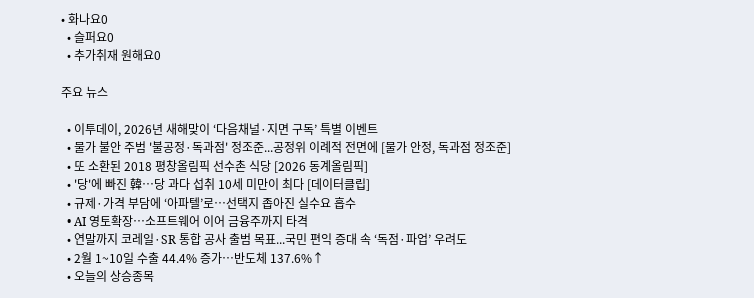• 화나요0
  • 슬퍼요0
  • 추가취재 원해요0

주요 뉴스

  • 이투데이, 2026년 새해맞이 ‘다음채널·지면 구독’ 특별 이벤트
  • 물가 불안 주범 '불공정·독과점' 정조준...공정위 이례적 전면에 [물가 안정, 독과점 정조준]
  • 또 소환된 2018 평창올림픽 선수촌 식당 [2026 동계올림픽]
  • '당'에 빠진 韓…당 과다 섭취 10세 미만이 최다 [데이터클립]
  • 규제·가격 부담에 ‘아파텔’로…선택지 좁아진 실수요 흡수
  • AI 영토확장⋯소프트웨어 이어 금융주까지 타격
  • 연말까지 코레일·SR 통합 공사 출범 목표...국민 편익 증대 속 ‘독점·파업’ 우려도
  • 2월 1~10일 수출 44.4% 증가⋯반도체 137.6%↑
  • 오늘의 상승종목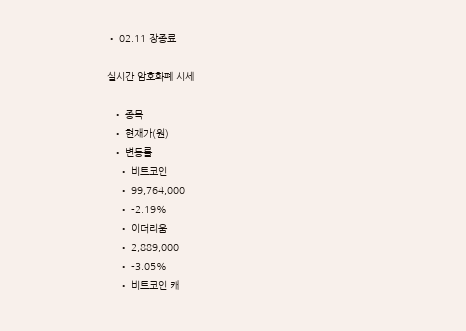• 02.11 장종료

실시간 암호화폐 시세

  • 종목
  • 현재가(원)
  • 변동률
    • 비트코인
    • 99,764,000
    • -2.19%
    • 이더리움
    • 2,889,000
    • -3.05%
    • 비트코인 캐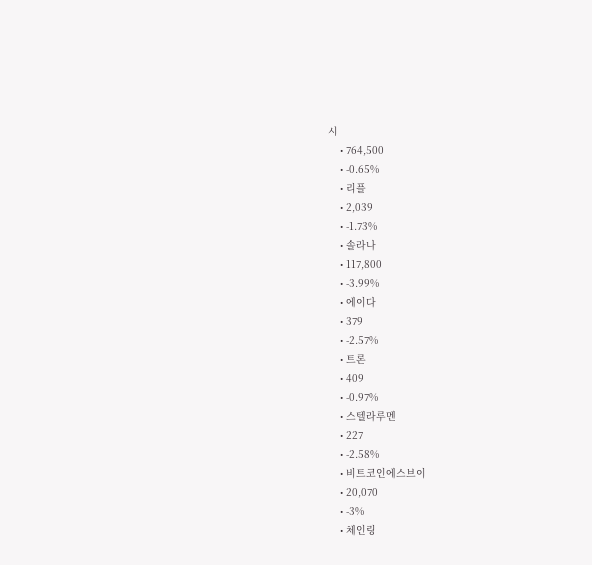시
    • 764,500
    • -0.65%
    • 리플
    • 2,039
    • -1.73%
    • 솔라나
    • 117,800
    • -3.99%
    • 에이다
    • 379
    • -2.57%
    • 트론
    • 409
    • -0.97%
    • 스텔라루멘
    • 227
    • -2.58%
    • 비트코인에스브이
    • 20,070
    • -3%
    • 체인링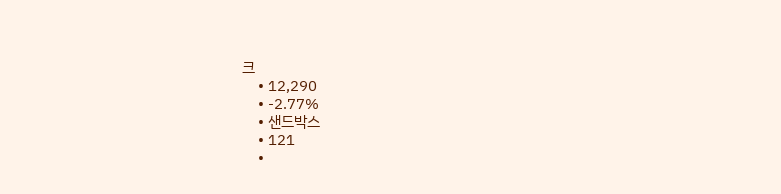크
    • 12,290
    • -2.77%
    • 샌드박스
    • 121
    •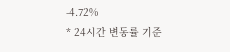-4.72%
* 24시간 변동률 기준